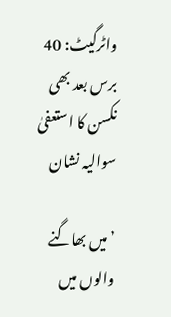واٹرگیٹ: 40 برس بعد بھی نکسن کا استعفیٰ سوالیہ نشان

’ میں بھاگنے والوں میں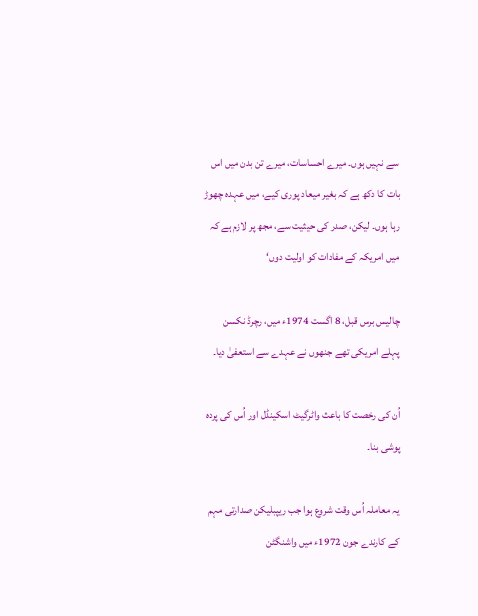سے نہیں ہوں۔ میرے احساسات، میرے تن بدن میں اس بات کا دکھ ہے کہ بغیر میعاد پوری کیے، میں عہدہ چھوڑ رہا ہوں۔ لیکن، صدر کی حیثیت سے، مجھ پر لازم ہے کہ میں امریکہ کے مفادات کو اولیت دوں‘

چالیس برس قبل، 8 اگست 1974ء میں، رچرڈ نکسن پہلے امریکی تھے جنھوں نے عہدے سے استعفیٰ دیا۔

اُن کی رخصت کا باعث واٹرگیٹ اسکینڈل اور اُس کی پردہ پوشی بنا۔

یہ معاملہ اُس وقت شروع ہوا جب ریپبلیکن صدارتی مہم کے کارندے جون 1972ء میں واشنگٹن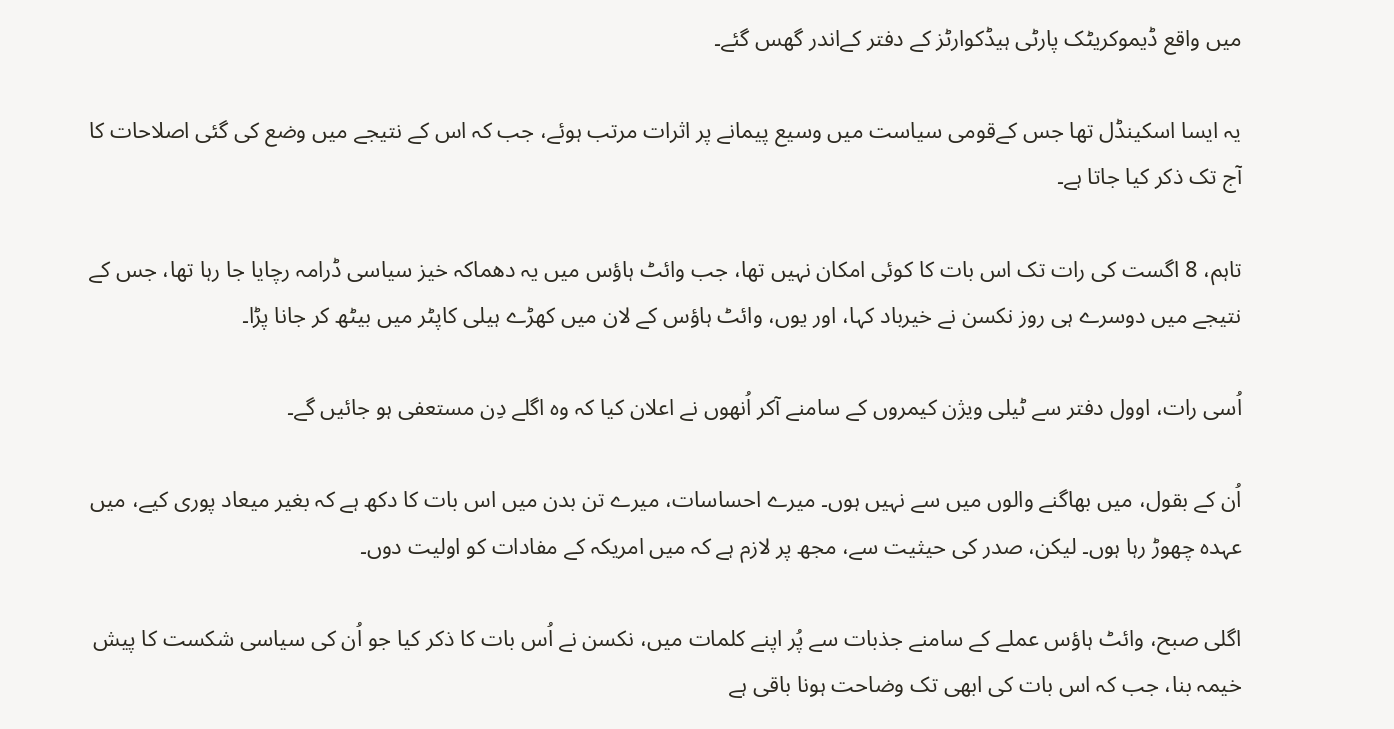میں واقع ڈیموکریٹک پارٹی ہیڈکوارٹز کے دفتر کےاندر گھس گئے۔

یہ ایسا اسکینڈل تھا جس کےقومی سیاست میں وسیع پیمانے پر اثرات مرتب ہوئے، جب کہ اس کے نتیجے میں وضع کی گئی اصلاحات کا آج تک ذکر کیا جاتا ہے۔

تاہم، 8 اگست کی رات تک اس بات کا کوئی امکان نہیں تھا، جب وائٹ ہاؤس میں یہ دھماکہ خیز سیاسی ڈرامہ رچایا جا رہا تھا، جس کے نتیجے میں دوسرے ہی روز نکسن نے خیرباد کہا، اور یوں، وائٹ ہاؤس کے لان میں کھڑے ہیلی کاپٹر میں بیٹھ کر جانا پڑا۔

اُسی رات، اوول دفتر سے ٹیلی ویژن کیمروں کے سامنے آکر اُنھوں نے اعلان کیا کہ وہ اگلے دِن مستعفی ہو جائیں گے۔

اُن کے بقول، میں بھاگنے والوں میں سے نہیں ہوں۔ میرے احساسات، میرے تن بدن میں اس بات کا دکھ ہے کہ بغیر میعاد پوری کیے، میں عہدہ چھوڑ رہا ہوں۔ لیکن، صدر کی حیثیت سے، مجھ پر لازم ہے کہ میں امریکہ کے مفادات کو اولیت دوں۔

اگلی صبح، وائٹ ہاؤس عملے کے سامنے جذبات سے پُر اپنے کلمات میں، نکسن نے اُس بات کا ذکر کیا جو اُن کی سیاسی شکست کا پیش خیمہ بنا، جب کہ اس بات کی ابھی تک وضاحت ہونا باقی ہے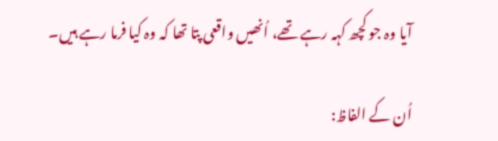آیا وہ جو کچھ کہہ رہے تھے، اُنھیں واقعی پتا تھا کہ وہ کیا فرما رہے ہیں۔

اُن کے الفاظ: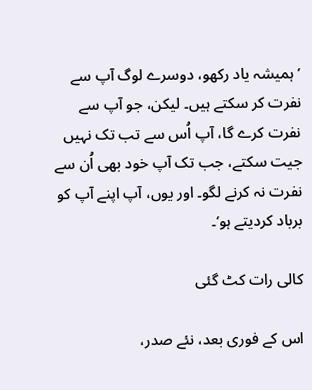’ہمیشہ یاد رکھو، دوسرے لوگ آپ سے نفرت کر سکتے ہیں۔ لیکن، جو آپ سے نفرت کرے گا، آپ اُس سے تب تک نہیں جیت سکتے، جب تک آپ خود بھی اُن سے نفرت نہ کرنے لگو۔ اور یوں، آپ اپنے آپ کو برباد کردیتے ہو‘۔

کالی رات کٹ گئی

اس کے فوری بعد، نئے صدر،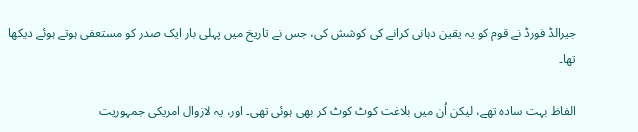جیرالڈ فورڈ نے قوم کو یہ یقین دہانی کرانے کی کوشش کی، جس نے تاریخ میں پہلی بار ایک صدر کو مستعفی ہوتے ہوئے دیکھا تھا۔

الفاظ بہت سادہ تھے، لیکن اُن میں بلاغت کوٹ کوٹ کر بھی ہوئی تھی۔ اور، یہ لازوال امریکی جمہوریت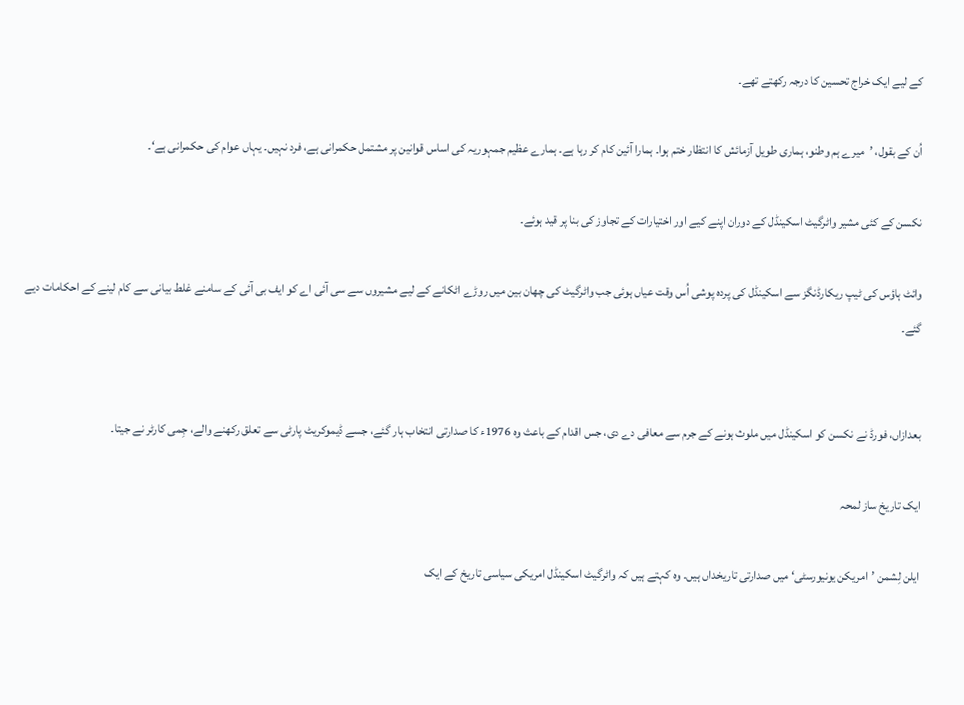کے لیے ایک خراج تحسین کا درجہ رکھتے تھے۔

اُن کے بقول، ’میرے ہم وطنو، ہماری طویل آزمائش کا انتظار ختم ہوا۔ ہمارا آئین کام کر رہا ہے۔ ہمارے عظیم جمہوریہ کی اساس قوانین پر مشتمل حکمرانی ہے، فرد نہیں۔ یہاں عوام کی حکمرانی ہے‘۔

نکسن کے کئی مشیر واٹرگیٹ اسکینڈل کے دوران اپنے کیے اور اختیارات کے تجاوز کی بنا پر قید ہوئے۔

وائٹ ہاؤس کی ٹیپ ریکارڈنگز سے اسکینڈل کی پردہ پوشی اُس وقت عیاں ہوئی جب واٹرگیٹ کی چھان بین میں روڑے اٹکانے کے لیے مشیروں سے سی آئی اے کو ایف بی آئی کے سامنے غلط بیانی سے کام لینے کے احکامات دیے گئے۔


بعدازاں، فورڈ نے نکسن کو اسکینڈل میں ملوث ہونے کے جرم سے معافی دے دی، جس اقدام کے باعث وہ 1976ء کا صدارتی انتخاب ہار گئے، جسے ڈیموکریٹ پارٹی سے تعلق رکھنے والے، جِمی کارٹر نے جیتا۔

ایک تاریخ ساز لمحہ

ایلن لِشمن ’امریکن یونیورسٹی‘ میں صدارتی تاریخداں ہیں۔ وہ کہتے ہیں کہ واٹرگیٹ اسکینڈل امریکی سیاسی تاریخ کے ایک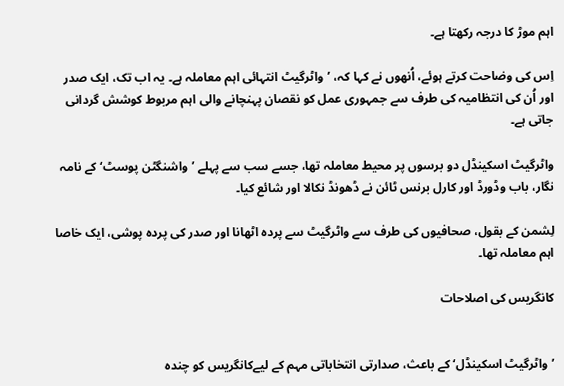اہم موڑ کا درجہ رکھتا ہے۔

اِس کی وضاحت کرتے ہوئے، اُنھوں نے کہا کہ، ’واٹرگیٹ انتہائی اہم معاملہ ہے۔ یہ اب تک، ایک صدر اور اُن کی انتظامیہ کی طرف سے جمہوری عمل کو نقصان پہنچانے والی اہم مربوط کوشش گردانی جاتی ہے۔

واٹرگیٹ اسکینڈل دو برسوں پر محیط معاملہ تھا، جسے سب سے پہلے ’واشنگٹن پوسٹ‘ کے نامہ نگار، باب وڈورڈ اور کارل برنس ٹائن نے ڈھونڈ نکالا اور شائع کیا۔

لِشمن کے بقول، صحافیوں کی طرف سے واٹرگیٹ سے پردہ اٹھانا اور صدر کی پردہ پوشی، ایک خاصا اہم معاملہ تھا۔

کانگریس کی اصلاحات


’واٹرگیٹ اسکینڈل‘ کے باعث، صدارتی انتخاباتی مہم کے لیےکانگریس کو چندہ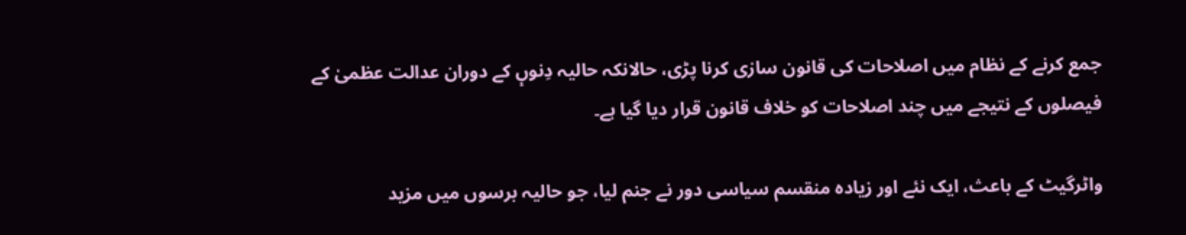جمع کرنے کے نظام میں اصلاحات کی قانون سازی کرنا پڑی، حالانکہ حالیہ دِنوںٕ کے دوران عدالت عظمیٰ کے فیصلوں کے نتیجے میں چند اصلاحات کو خلاف قانون قرار دیا گیا ہے۔

واٹرگیٹ کے باعث، ایک نئے اور زیادہ منقسم سیاسی دور نے جنم لیا، جو حالیہ برسوں میں مزید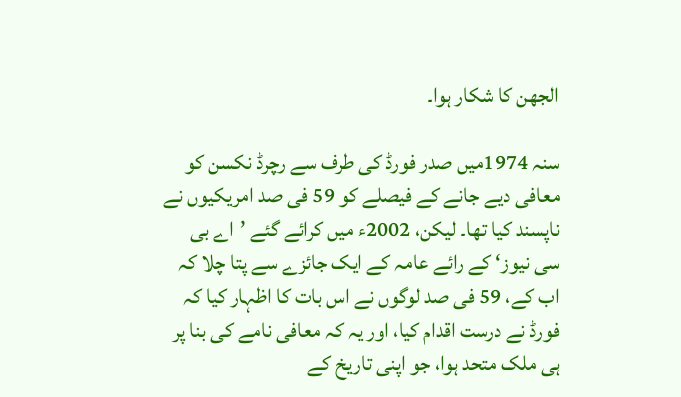الجھن کا شکار ہوا۔

سنہ 1974میں صدر فورڈ کی طرف سے رچرڈ نکسن کو معافی دیے جانے کے فیصلے کو 59 فی صد امریکیوں نے ناپسند کیا تھا۔ لیکن، 2002ء میں کرائے گئے ’اے بی سی نیوز‘ کے رائے عامہ کے ایک جائزے سے پتا چلا کہ اب کے، 59 فی صد لوگوں نے اس بات کا اظہار کیا کہ فورڈ نے درست اقدام کیا، اور یہ کہ معافی نامے کی بنا پر ہی ملک متحد ہوا، جو اپنی تاریخ کے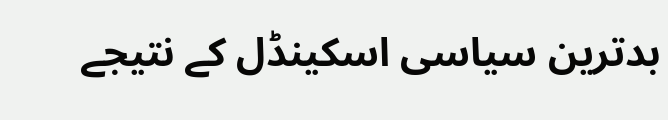بدترین سیاسی اسکینڈل کے نتیجے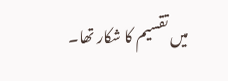میں تقسیم کا شکار تھا۔